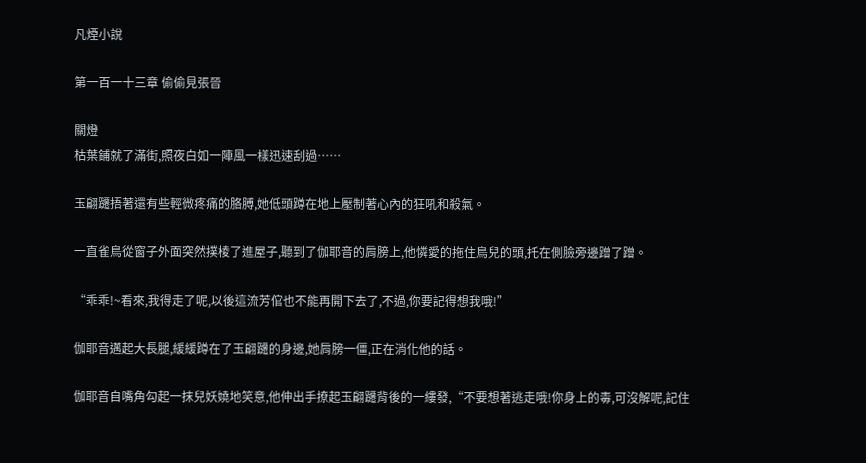凡煙小說

第一百一十三章 偷偷見張晉

關燈
枯葉鋪就了滿街,照夜白如一陣風一樣迅速刮過……

玉翩躚捂著還有些輕微疼痛的胳膊,她低頭蹲在地上壓制著心內的狂吼和殺氣。

一直雀鳥從窗子外面突然撲棱了進屋子,聽到了伽耶音的肩膀上,他憐愛的拖住鳥兒的頭,托在側臉旁邊蹭了蹭。

“乖乖!~看來,我得走了呢,以後這流芳倌也不能再開下去了,不過,你要記得想我哦!”

伽耶音邁起大長腿,緩緩蹲在了玉翩躚的身邊,她肩膀一僵,正在消化他的話。

伽耶音自嘴角勾起一抹兒妖嬈地笑意,他伸出手撩起玉翩躚背後的一縷發,“不要想著逃走哦!你身上的毒,可沒解呢,記住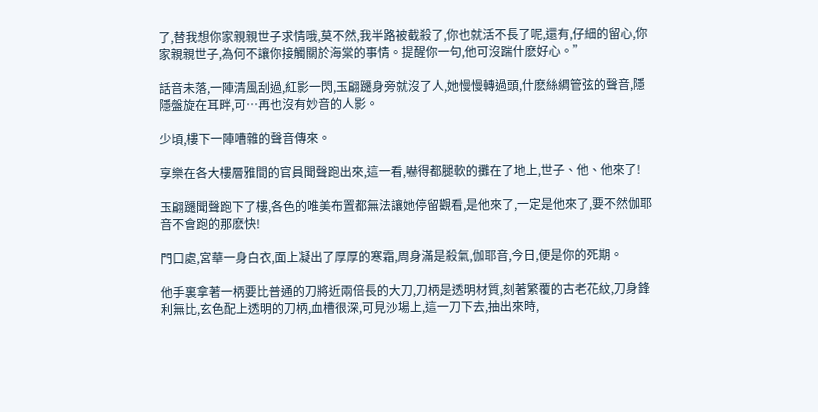了,替我想你家親親世子求情哦,莫不然,我半路被截殺了,你也就活不長了呢,還有,仔細的留心,你家親親世子,為何不讓你接觸關於海棠的事情。提醒你一句,他可沒踹什麽好心。”

話音未落,一陣清風刮過,紅影一閃,玉翩躚身旁就沒了人,她慢慢轉過頭,什麽絲綢管弦的聲音,隱隱盤旋在耳畔,可…再也沒有妙音的人影。

少頃,樓下一陣嘈雜的聲音傳來。

享樂在各大樓層雅間的官員聞聲跑出來,這一看,嚇得都腿軟的攤在了地上,世子、他、他來了!

玉翩躚聞聲跑下了樓,各色的唯美布置都無法讓她停留觀看,是他來了,一定是他來了,要不然伽耶音不會跑的那麽快!

門口處,宮華一身白衣,面上凝出了厚厚的寒霜,周身滿是殺氣,伽耶音,今日,便是你的死期。

他手裏拿著一柄要比普通的刀將近兩倍長的大刀,刀柄是透明材質,刻著繁覆的古老花紋,刀身鋒利無比,玄色配上透明的刀柄,血槽很深,可見沙場上,這一刀下去,抽出來時,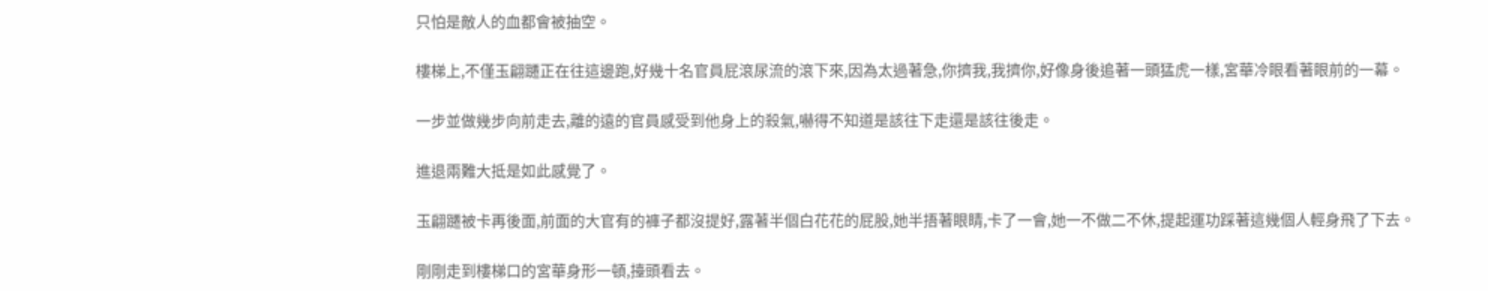只怕是敵人的血都會被抽空。

樓梯上,不僅玉翩躚正在往這邊跑,好幾十名官員屁滾尿流的滾下來,因為太過著急,你擠我,我擠你,好像身後追著一頭猛虎一樣,宮華冷眼看著眼前的一幕。

一步並做幾步向前走去,離的遠的官員感受到他身上的殺氣,嚇得不知道是該往下走還是該往後走。

進退兩難大抵是如此感覺了。

玉翩躚被卡再後面,前面的大官有的褲子都沒提好,露著半個白花花的屁股,她半捂著眼睛,卡了一會,她一不做二不休,提起運功踩著這幾個人輕身飛了下去。

剛剛走到樓梯口的宮華身形一頓,擡頭看去。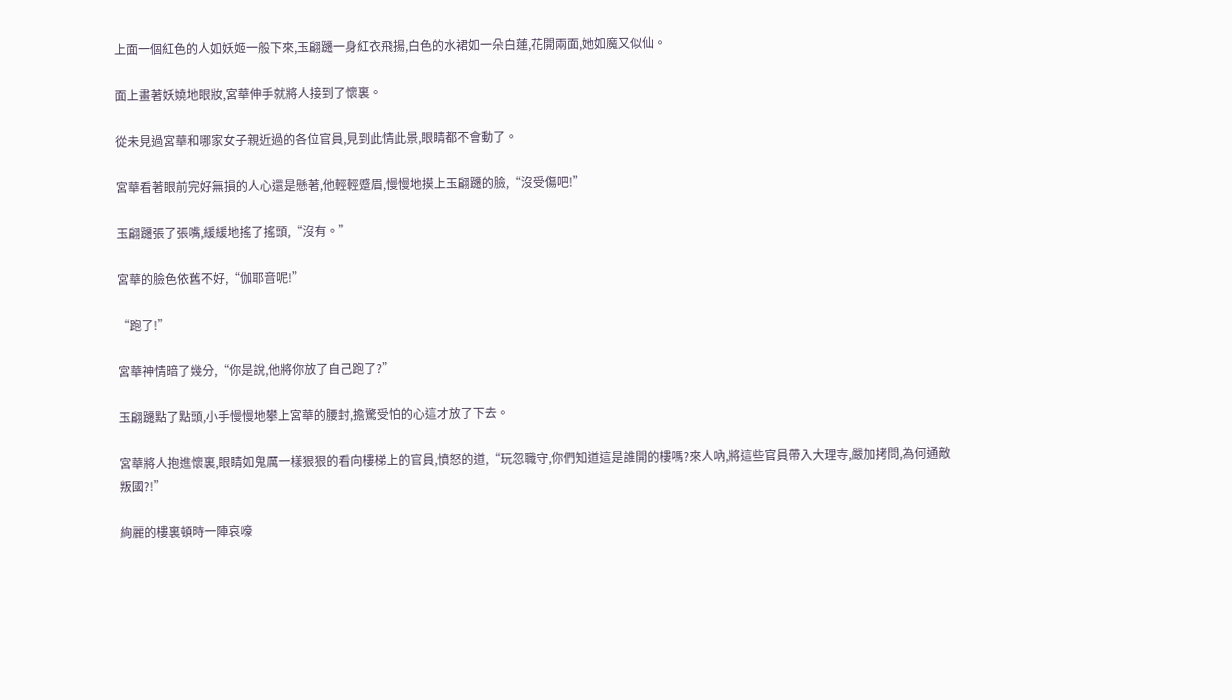上面一個紅色的人如妖姬一般下來,玉翩躚一身紅衣飛揚,白色的水裙如一朵白蓮,花開兩面,她如魔又似仙。

面上畫著妖嬈地眼妝,宮華伸手就將人接到了懷裏。

從未見過宮華和哪家女子親近過的各位官員,見到此情此景,眼睛都不會動了。

宮華看著眼前完好無損的人心還是懸著,他輕輕蹙眉,慢慢地摸上玉翩躚的臉,“沒受傷吧!”

玉翩躚張了張嘴,緩緩地搖了搖頭,“沒有。”

宮華的臉色依舊不好,“伽耶音呢!”

“跑了!”

宮華神情暗了幾分,“你是說,他將你放了自己跑了?”

玉翩躚點了點頭,小手慢慢地攀上宮華的腰封,擔驚受怕的心這才放了下去。

宮華將人抱進懷裏,眼睛如鬼厲一樣狠狠的看向樓梯上的官員,憤怒的道,“玩忽職守,你們知道這是誰開的樓嗎?來人吶,將這些官員帶入大理寺,嚴加拷問,為何通敵叛國?!”

絢麗的樓裏頓時一陣哀嚎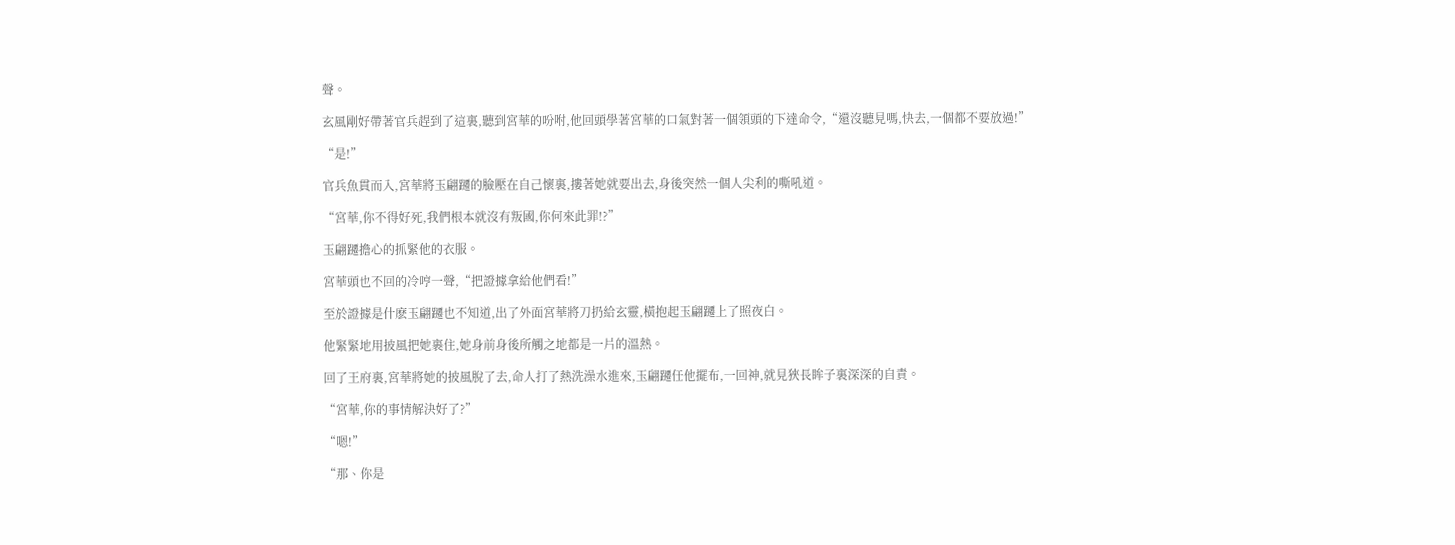聲。

玄風剛好帶著官兵趕到了這裏,聽到宮華的吩咐,他回頭學著宮華的口氣對著一個領頭的下達命令,“還沒聽見嗎,快去,一個都不要放過!”

“是!”

官兵魚貫而入,宮華將玉翩躚的臉壓在自己懷裏,摟著她就要出去,身後突然一個人尖利的嘶吼道。

“宮華,你不得好死,我們根本就沒有叛國,你何來此罪!?”

玉翩躚擔心的抓緊他的衣服。

宮華頭也不回的冷哼一聲,“把證據拿給他們看!”

至於證據是什麽玉翩躚也不知道,出了外面宮華將刀扔給玄靈,橫抱起玉翩躚上了照夜白。

他緊緊地用披風把她裹住,她身前身後所觸之地都是一片的溫熱。

回了王府裏,宮華將她的披風脫了去,命人打了熱洗澡水進來,玉翩躚任他擺布,一回神,就見狹長眸子裏深深的自責。

“宮華,你的事情解決好了?”

“嗯!”

“那、你是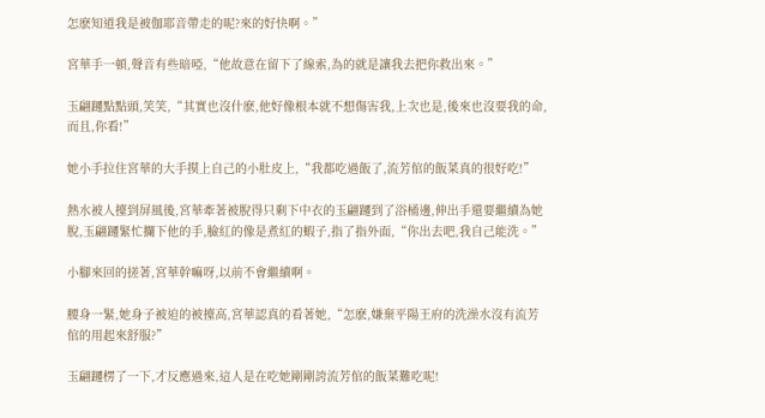怎麽知道我是被伽耶音帶走的呢?來的好快啊。”

宮華手一頓,聲音有些暗啞,“他故意在留下了線索,為的就是讓我去把你救出來。”

玉翩躚點點頭,笑笑,“其實也沒什麽,他好像根本就不想傷害我,上次也是,後來也沒要我的命,而且,你看!”

她小手拉住宮華的大手摸上自己的小肚皮上,“我都吃過飯了,流芳倌的飯菜真的很好吃!”

熱水被人擡到屏風後,宮華牽著被脫得只剩下中衣的玉翩躚到了浴桶邊,伸出手還要繼續為她脫,玉翩躚緊忙攔下他的手,臉紅的像是煮紅的蝦子,指了指外面,“你出去吧,我自己能洗。”

小腳來回的搓著,宮華幹嘛呀,以前不會繼續啊。

腰身一緊,她身子被迫的被擡高,宮華認真的看著她,“怎麽,嫌棄平陽王府的洗澡水沒有流芳倌的用起來舒服?”

玉翩躚楞了一下,才反應過來,這人是在吃她剛剛誇流芳倌的飯菜難吃呢!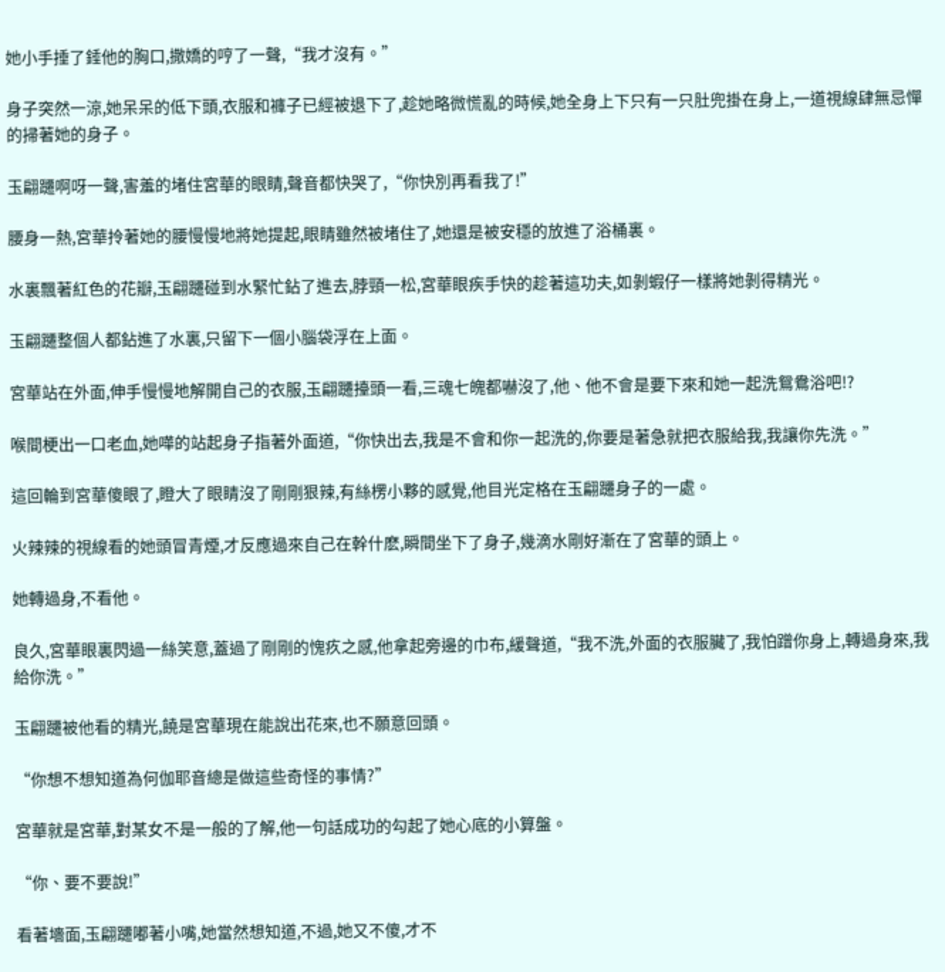她小手捶了錘他的胸口,撒嬌的哼了一聲,“我才沒有。”

身子突然一涼,她呆呆的低下頭,衣服和褲子已經被退下了,趁她略微慌亂的時候,她全身上下只有一只肚兜掛在身上,一道視線肆無忌憚的掃著她的身子。

玉翩躚啊呀一聲,害羞的堵住宮華的眼睛,聲音都快哭了,“你快別再看我了!”

腰身一熱,宮華拎著她的腰慢慢地將她提起,眼睛雖然被堵住了,她還是被安穩的放進了浴桶裏。

水裏飄著紅色的花瓣,玉翩躚碰到水緊忙鉆了進去,脖頸一松,宮華眼疾手快的趁著這功夫,如剝蝦仔一樣將她剝得精光。

玉翩躚整個人都鉆進了水裏,只留下一個小腦袋浮在上面。

宮華站在外面,伸手慢慢地解開自己的衣服,玉翩躚擡頭一看,三魂七魄都嚇沒了,他、他不會是要下來和她一起洗鴛鴦浴吧!?

喉間梗出一口老血,她嘩的站起身子指著外面道,“你快出去,我是不會和你一起洗的,你要是著急就把衣服給我,我讓你先洗。”

這回輪到宮華傻眼了,瞪大了眼睛沒了剛剛狠辣,有絲楞小夥的感覺,他目光定格在玉翩躚身子的一處。

火辣辣的視線看的她頭冒青煙,才反應過來自己在幹什麽,瞬間坐下了身子,幾滴水剛好漸在了宮華的頭上。

她轉過身,不看他。

良久,宮華眼裏閃過一絲笑意,蓋過了剛剛的愧疚之感,他拿起旁邊的巾布,緩聲道,“我不洗,外面的衣服臟了,我怕蹭你身上,轉過身來,我給你洗。”

玉翩躚被他看的精光,饒是宮華現在能說出花來,也不願意回頭。

“你想不想知道為何伽耶音總是做這些奇怪的事情?”

宮華就是宮華,對某女不是一般的了解,他一句話成功的勾起了她心底的小算盤。

“你、要不要說!”

看著墻面,玉翩躚嘟著小嘴,她當然想知道,不過,她又不傻,才不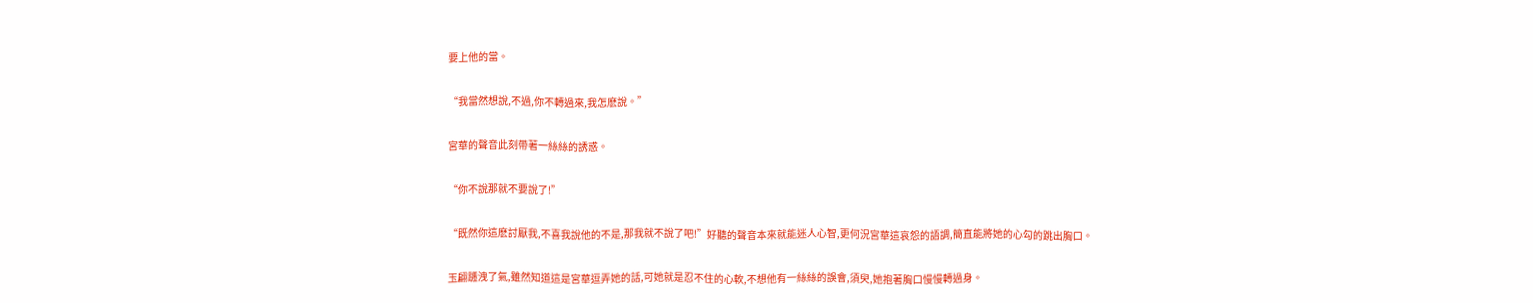要上他的當。

“我當然想說,不過,你不轉過來,我怎麽說。”

宮華的聲音此刻帶著一絲絲的誘惑。

“你不說那就不要說了!”

“既然你這麽討厭我,不喜我說他的不是,那我就不說了吧!”好聽的聲音本來就能迷人心智,更何況宮華這哀怨的語調,簡直能將她的心勾的跳出胸口。

玉翩躚洩了氣,雖然知道這是宮華逗弄她的話,可她就是忍不住的心軟,不想他有一絲絲的誤會,須臾,她抱著胸口慢慢轉過身。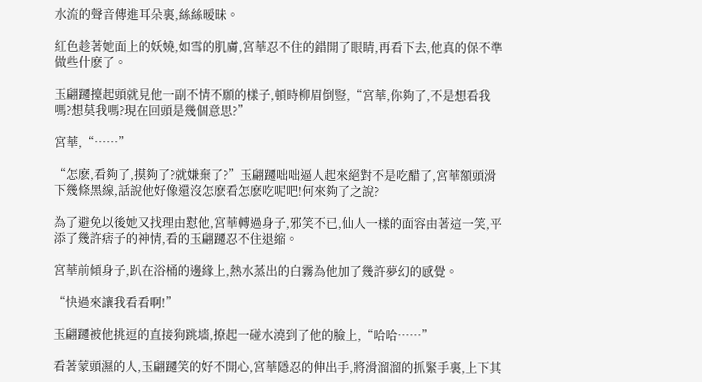水流的聲音傳進耳朵裏,絲絲暧昧。

紅色趁著她面上的妖嬈,如雪的肌膚,宮華忍不住的錯開了眼睛,再看下去,他真的保不準做些什麽了。

玉翩躚擡起頭就見他一副不情不願的樣子,頓時柳眉倒豎,“宮華,你夠了,不是想看我嗎?想莫我嗎?現在回頭是幾個意思?”

宮華,“……”

“怎麽,看夠了,摸夠了?就嫌棄了?”玉翩躚咄咄逼人起來絕對不是吃醋了,宮華額頭滑下幾條黑線,話說他好像還沒怎麽看怎麽吃呢吧!何來夠了之說?

為了避免以後她又找理由懟他,宮華轉過身子,邪笑不已,仙人一樣的面容由著這一笑,平添了幾許痞子的神情,看的玉翩躚忍不住退縮。

宮華前傾身子,趴在浴桶的邊緣上,熱水蒸出的白霧為他加了幾許夢幻的感覺。

“快過來讓我看看啊!”

玉翩躚被他挑逗的直接狗跳墻,撩起一碰水澆到了他的臉上,“哈哈……”

看著蒙頭濕的人,玉翩躚笑的好不開心,宮華隱忍的伸出手,將滑溜溜的抓緊手裏,上下其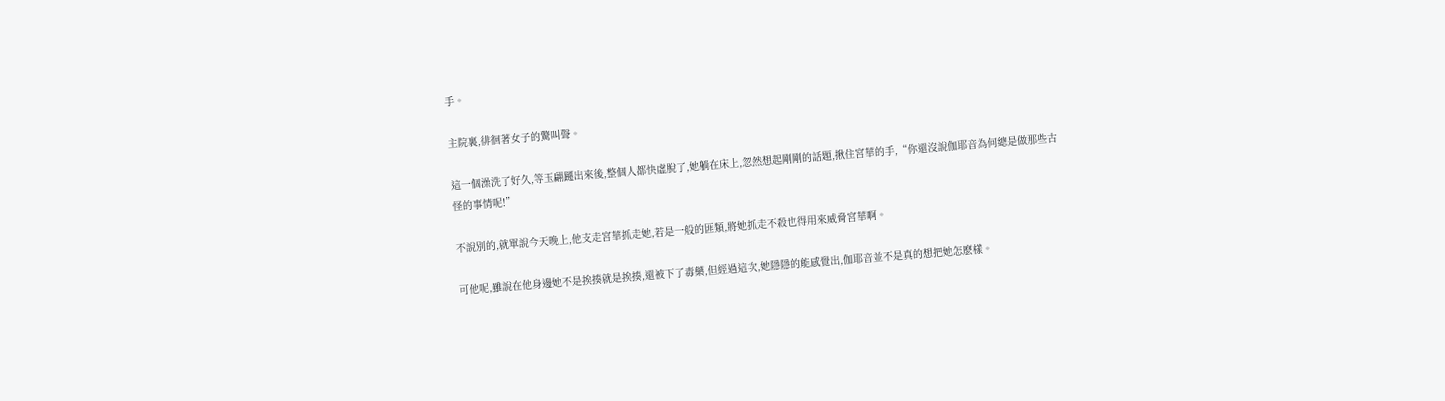手。

主院裏,徘徊著女子的驚叫聲。

這一個澡洗了好久,等玉翩躚出來後,整個人都快虛脫了,她躺在床上,忽然想起剛剛的話題,揪住宮華的手,“你還沒說伽耶音為何總是做那些古怪的事情呢!”

不說別的,就單說今天晚上,他支走宮華抓走她,若是一般的匪類,將她抓走不殺也得用來威脅宮華啊。

可他呢,雖說在他身邊她不是挨揍就是挨揍,還被下了毒藥,但經過這次,她隱隱的能感覺出,伽耶音並不是真的想把她怎麽樣。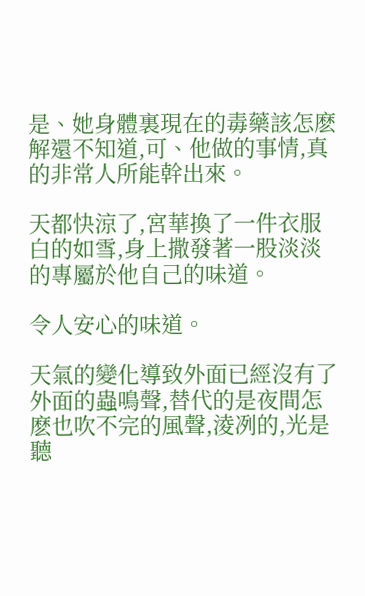是、她身體裏現在的毒藥該怎麽解還不知道,可、他做的事情,真的非常人所能幹出來。

天都快涼了,宮華換了一件衣服白的如雪,身上撒發著一股淡淡的專屬於他自己的味道。

令人安心的味道。

天氣的變化導致外面已經沒有了外面的蟲鳴聲,替代的是夜間怎麽也吹不完的風聲,淩冽的,光是聽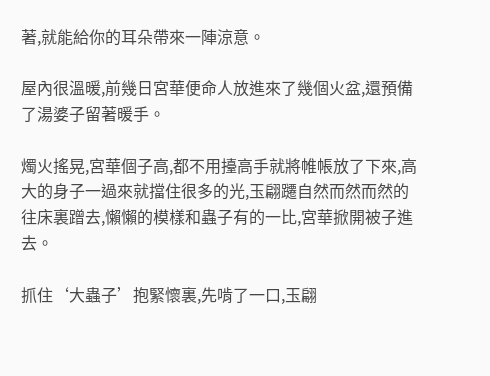著,就能給你的耳朵帶來一陣涼意。

屋內很溫暖,前幾日宮華便命人放進來了幾個火盆,還預備了湯婆子留著暖手。

燭火搖晃,宮華個子高,都不用擡高手就將帷帳放了下來,高大的身子一過來就擋住很多的光,玉翩躚自然而然而然的往床裏蹭去,懶懶的模樣和蟲子有的一比,宮華掀開被子進去。

抓住‘大蟲子’抱緊懷裏,先啃了一口,玉翩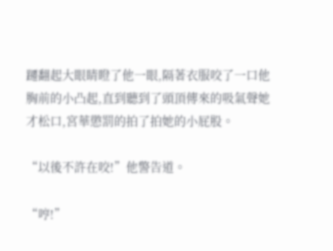躚翻起大眼睛瞪了他一眼,隔著衣服咬了一口他胸前的小凸起,直到聽到了頭頂傳來的吸氣聲她才松口,宮華懲罰的拍了拍她的小屁股。

“以後不許在咬!”他警告道。

“哼!”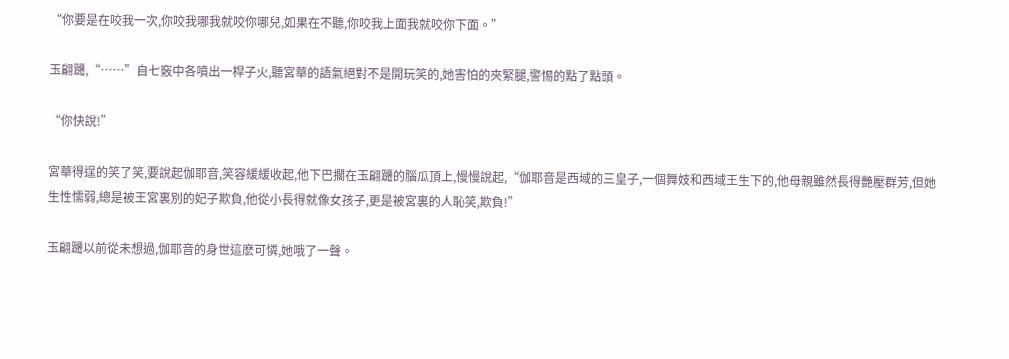“你要是在咬我一次,你咬我哪我就咬你哪兒,如果在不聽,你咬我上面我就咬你下面。”

玉翩躚,“……”自七竅中各噴出一桿子火,聽宮華的語氣絕對不是開玩笑的,她害怕的夾緊腿,警惕的點了點頭。

“你快說!”

宮華得逞的笑了笑,要說起伽耶音,笑容緩緩收起,他下巴擱在玉翩躚的腦瓜頂上,慢慢說起,“伽耶音是西域的三皇子,一個舞妓和西域王生下的,他母親雖然長得艷壓群芳,但她生性懦弱,總是被王宮裏別的妃子欺負,他從小長得就像女孩子,更是被宮裏的人恥笑,欺負!”

玉翩躚以前從未想過,伽耶音的身世這麽可憐,她哦了一聲。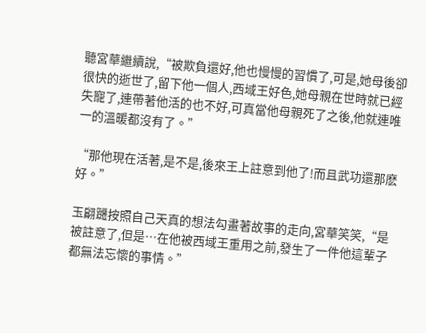聽宮華繼續說,“被欺負還好,他也慢慢的習慣了,可是,她母後卻很快的逝世了,留下他一個人,西域王好色,她母親在世時就已經失寵了,連帶著他活的也不好,可真當他母親死了之後,他就連唯一的溫暖都沒有了。”

“那他現在活著,是不是,後來王上註意到他了!而且武功還那麽好。”

玉翩躚按照自己天真的想法勾畫著故事的走向,宮華笑笑,“是被註意了,但是…在他被西域王重用之前,發生了一件他這輩子都無法忘懷的事情。”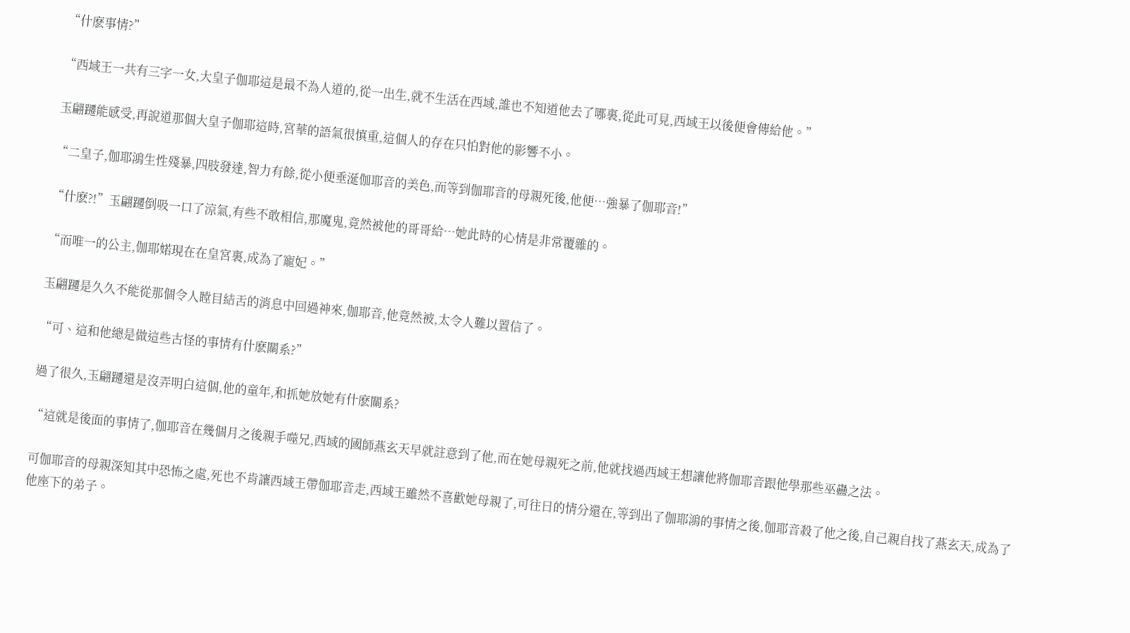“什麽事情?”

“西域王一共有三字一女,大皇子伽耶這是最不為人道的,從一出生,就不生活在西域,誰也不知道他去了哪裏,從此可見,西域王以後便會傳給他。”

玉翩躚能感受,再說道那個大皇子伽耶這時,宮華的語氣很慎重,這個人的存在只怕對他的影響不小。

“二皇子,伽耶鴻生性殘暴,四肢發達,智力有餘,從小便垂涎伽耶音的美色,而等到伽耶音的母親死後,他便…強暴了伽耶音!”

“什麽?!”玉翩躚倒吸一口了涼氣,有些不敢相信,那魔鬼,竟然被他的哥哥給…她此時的心情是非常覆雜的。

“而唯一的公主,伽耶婼現在在皇宮裏,成為了寵妃。”

玉翩躚是久久不能從那個令人瞠目結舌的消息中回過神來,伽耶音,他竟然被,太令人難以置信了。

“可、這和他總是做這些古怪的事情有什麽關系?”

過了很久,玉翩躚還是沒弄明白這個,他的童年,和抓她放她有什麽關系?

“這就是後面的事情了,伽耶音在幾個月之後親手噬兄,西域的國師燕玄天早就註意到了他,而在她母親死之前,他就找過西域王想讓他將伽耶音跟他學那些巫蠱之法。

可伽耶音的母親深知其中恐怖之處,死也不肯讓西域王帶伽耶音走,西域王雖然不喜歡她母親了,可往日的情分還在,等到出了伽耶鴻的事情之後,伽耶音殺了他之後,自己親自找了燕玄天,成為了他座下的弟子。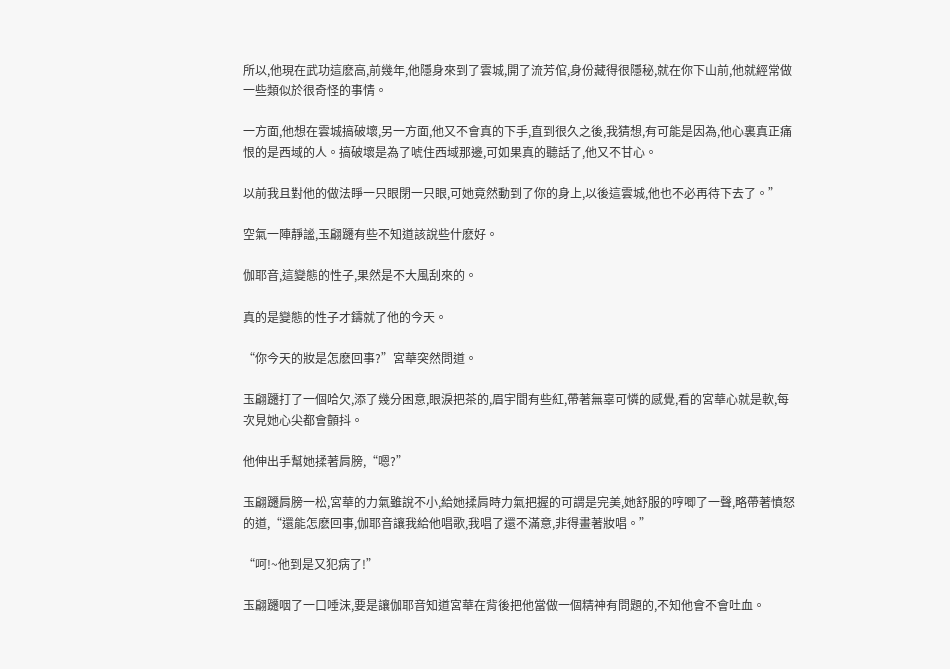所以,他現在武功這麽高,前幾年,他隱身來到了雲城,開了流芳倌,身份藏得很隱秘,就在你下山前,他就經常做一些類似於很奇怪的事情。

一方面,他想在雲城搞破壞,另一方面,他又不會真的下手,直到很久之後,我猜想,有可能是因為,他心裏真正痛恨的是西域的人。搞破壞是為了唬住西域那邊,可如果真的聽話了,他又不甘心。

以前我且對他的做法睜一只眼閉一只眼,可她竟然動到了你的身上,以後這雲城,他也不必再待下去了。”

空氣一陣靜謐,玉翩躚有些不知道該說些什麽好。

伽耶音,這變態的性子,果然是不大風刮來的。

真的是變態的性子才鑄就了他的今天。

“你今天的妝是怎麽回事?”宮華突然問道。

玉翩躚打了一個哈欠,添了幾分困意,眼淚把茶的,眉宇間有些紅,帶著無辜可憐的感覺,看的宮華心就是軟,每次見她心尖都會顫抖。

他伸出手幫她揉著肩膀,“嗯?”

玉翩躚肩膀一松,宮華的力氣雖說不小,給她揉肩時力氣把握的可謂是完美,她舒服的哼唧了一聲,略帶著憤怒的道,“還能怎麽回事,伽耶音讓我給他唱歌,我唱了還不滿意,非得畫著妝唱。”

“呵!~他到是又犯病了!”

玉翩躚咽了一口唾沫,要是讓伽耶音知道宮華在背後把他當做一個精神有問題的,不知他會不會吐血。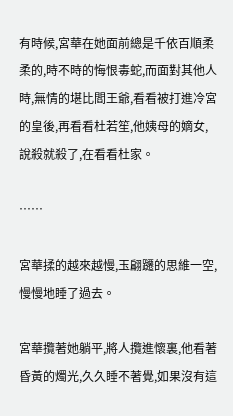有時候,宮華在她面前總是千依百順柔柔的,時不時的悔恨毒蛇,而面對其他人時,無情的堪比閻王爺,看看被打進冷宮的皇後,再看看杜若笙,他姨母的嫡女,說殺就殺了,在看看杜家。

……

宮華揉的越來越慢,玉翩躚的思維一空,慢慢地睡了過去。

宮華攬著她躺平,將人攬進懷裏,他看著昏黃的燭光,久久睡不著覺,如果沒有這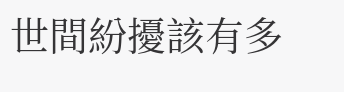世間紛擾該有多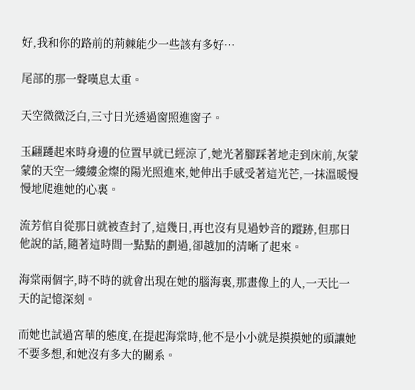好,我和你的路前的荊棘能少一些該有多好…

尾部的那一聲嘆息太重。

天空微微泛白,三寸日光透過窗照進窗子。

玉翩躚起來時身邊的位置早就已經涼了,她光著腳踩著地走到床前,灰蒙蒙的天空一縷縷金燦的陽光照進來,她伸出手感受著這光芒,一抹溫暖慢慢地爬進她的心裏。

流芳倌自從那日就被查封了,這幾日,再也沒有見過妙音的蹤跡,但那日他說的話,隨著這時間一點點的劃過,卻越加的清晰了起來。

海棠兩個字,時不時的就會出現在她的腦海裏,那畫像上的人,一天比一天的記憶深刻。

而她也試過宮華的態度,在提起海棠時,他不是小小就是摸摸她的頭讓她不要多想,和她沒有多大的關系。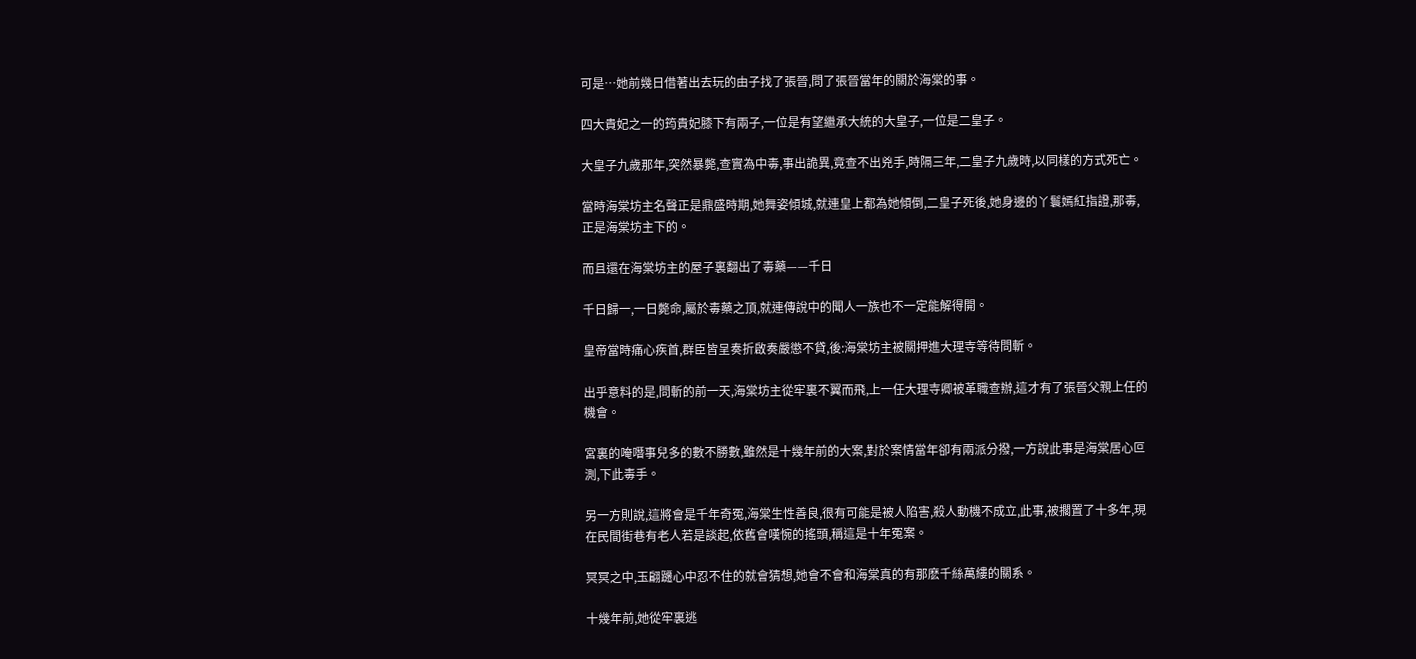可是…她前幾日借著出去玩的由子找了張晉,問了張晉當年的關於海棠的事。

四大貴妃之一的筠貴妃膝下有兩子,一位是有望繼承大統的大皇子,一位是二皇子。

大皇子九歲那年,突然暴斃,查實為中毒,事出詭異,竟查不出兇手,時隔三年,二皇子九歲時,以同樣的方式死亡。

當時海棠坊主名聲正是鼎盛時期,她舞姿傾城,就連皇上都為她傾倒,二皇子死後,她身邊的丫鬟嫣紅指證,那毒,正是海棠坊主下的。

而且還在海棠坊主的屋子裏翻出了毒藥——千日

千日歸一,一日斃命,屬於毒藥之頂,就連傳說中的聞人一族也不一定能解得開。

皇帝當時痛心疾首,群臣皆呈奏折啟奏嚴懲不貸,後:海棠坊主被關押進大理寺等待問斬。

出乎意料的是,問斬的前一天,海棠坊主從牢裏不翼而飛,上一任大理寺卿被革職查辦,這才有了張晉父親上任的機會。

宮裏的唵噆事兒多的數不勝數,雖然是十幾年前的大案,對於案情當年卻有兩派分撥,一方說此事是海棠居心叵測,下此毒手。

另一方則說,這將會是千年奇冤,海棠生性善良,很有可能是被人陷害,殺人動機不成立,此事,被擱置了十多年,現在民間街巷有老人若是談起,依舊會嘆惋的搖頭,稱這是十年冤案。

冥冥之中,玉翩躚心中忍不住的就會猜想,她會不會和海棠真的有那麽千絲萬縷的關系。

十幾年前,她從牢裏逃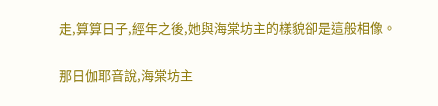走,算算日子,經年之後,她與海棠坊主的樣貌卻是這般相像。

那日伽耶音說,海棠坊主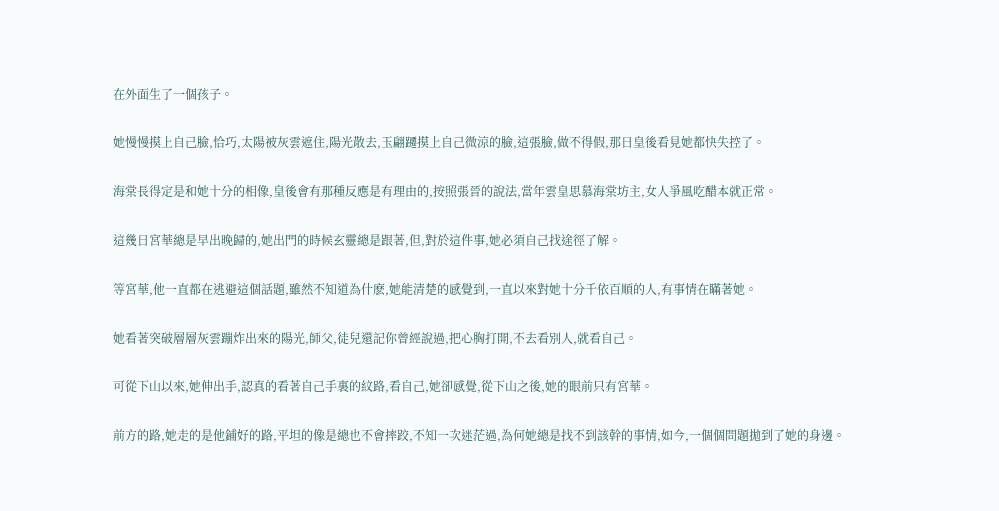在外面生了一個孩子。

她慢慢摸上自己臉,恰巧,太陽被灰雲遮住,陽光散去,玉翩躚摸上自己微涼的臉,這張臉,做不得假,那日皇後看見她都快失控了。

海棠長得定是和她十分的相像,皇後會有那種反應是有理由的,按照張晉的說法,當年雲皇思慕海棠坊主,女人爭風吃醋本就正常。

這幾日宮華總是早出晚歸的,她出門的時候玄靈總是跟著,但,對於這件事,她必須自己找途徑了解。

等宮華,他一直都在逃避這個話題,雖然不知道為什麽,她能清楚的感覺到,一直以來對她十分千依百順的人,有事情在瞞著她。

她看著突破層層灰雲蹦炸出來的陽光,師父,徒兒還記你曾經說過,把心胸打開,不去看別人,就看自己。

可從下山以來,她伸出手,認真的看著自己手裏的紋路,看自己,她卻感覺,從下山之後,她的眼前只有宮華。

前方的路,她走的是他鋪好的路,平坦的像是總也不會摔跤,不知一次迷茫過,為何她總是找不到該幹的事情,如今,一個個問題拋到了她的身邊。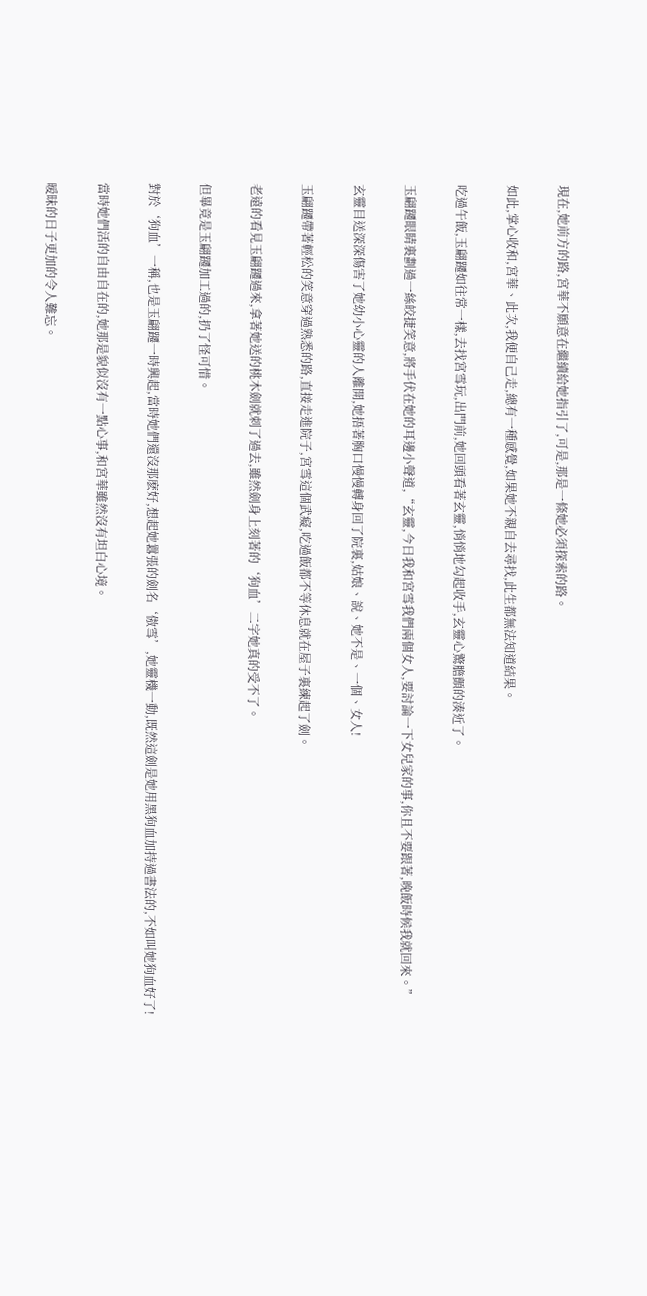現在,她前方的路,宮華不願意在繼續給她指引了,可是,那是一條她必須探索的路。

如此,掌心收和,宮華、此次,我便自己走,總有一種感覺,如果她不親自去尋找,此生都無法知道結果。

吃過午飯,玉翩躚如往常一樣,去找宮雪玩,出門前,她回頭看著玄靈,悄悄地勾起收手,玄靈心驚膽顫的湊近了。

玉翩躚眼睛裏劃過一絲皎捷笑意,將手伏在她的耳邊小聲道,“玄靈,今日我和宮雪我們兩個女人,要討論一下女兒家的事,你且不要跟著,晚飯時候我就回來。”

玄靈目送深深傷害了她幼小心靈的人離開,她捂著胸口慢慢轉身回了院裏,姑娘、說、她不是、一個、女人!

玉翩躚帶著輕松的笑意穿過熟悉的路,直接走進院子,宮雪這個武癡,吃過飯都不等休息就在屋子裏練起了劍。

老遠的看見玉翩躚過來,拿著她送的桃木劍就刺了過去,雖然劍身上刻著的‘狗血’二字她真的受不了。

但畢竟是玉翩躚加工過的,扔了怪可惜。

對於‘狗血’一稱,也是玉翩躚一時興起,當時她們還沒那麽好,想起她囂張的劍名‘傲雪’,她靈機一動,既然這劍是她用黑狗血加持過書法的,不如叫她狗血好了!

當時她們活的自由自在的,她那是貌似沒有一點心事,和宮華雖然沒有坦白心境。

暧昧的日子更加的令人難忘。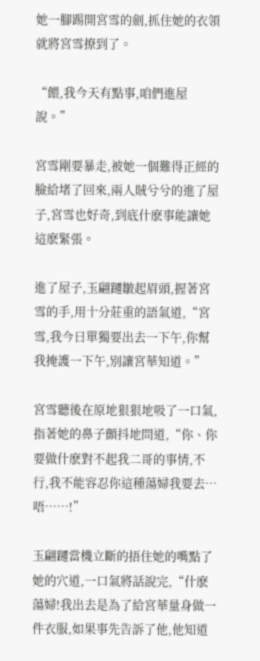她一腳踢開宮雪的劍,抓住她的衣領就將宮雪撩到了。

“餵,我今天有點事,咱們進屋說。”

宮雪剛要暴走,被她一個難得正經的臉給堵了回來,兩人賊兮兮的進了屋子,宮雪也好奇,到底什麽事能讓她這麽緊張。

進了屋子,玉翩躚皺起眉頭,握著宮雪的手,用十分莊重的語氣道,“宮雪,我今日單獨要出去一下午,你幫我掩護一下午,別讓宮華知道。”

宮雪聽後在原地狠狠地吸了一口氣,指著她的鼻子顫抖地問道,“你、你要做什麽對不起我二哥的事情,不行,我不能容忍你這種蕩婦我要去…唔……!”

玉翩躚當機立斷的捂住她的嘴點了她的穴道,一口氣將話說完,“什麽蕩婦!我出去是為了給宮華量身做一件衣服,如果事先告訴了他,他知道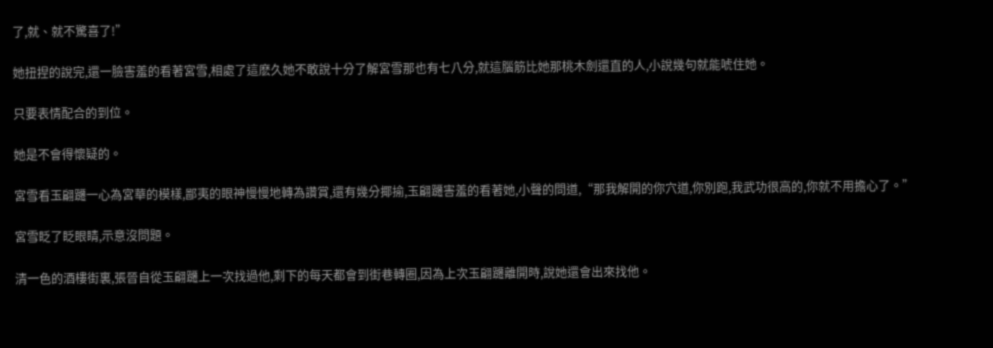了,就、就不驚喜了!”

她扭捏的說完,還一臉害羞的看著宮雪,相處了這麽久她不敢說十分了解宮雪那也有七八分,就這腦筋比她那桃木劍還直的人,小說幾句就能唬住她。

只要表情配合的到位。

她是不會得懷疑的。

宮雪看玉翩躚一心為宮華的模樣,鄙夷的眼神慢慢地轉為讚賞,還有幾分揶揄,玉翩躚害羞的看著她,小聲的問道,“那我解開的你穴道,你別跑,我武功很高的,你就不用擔心了。”

宮雪眨了眨眼睛,示意沒問題。

清一色的酒樓街裏,張晉自從玉翩躚上一次找過他,剩下的每天都會到街巷轉圈,因為上次玉翩躚離開時,說她還會出來找他。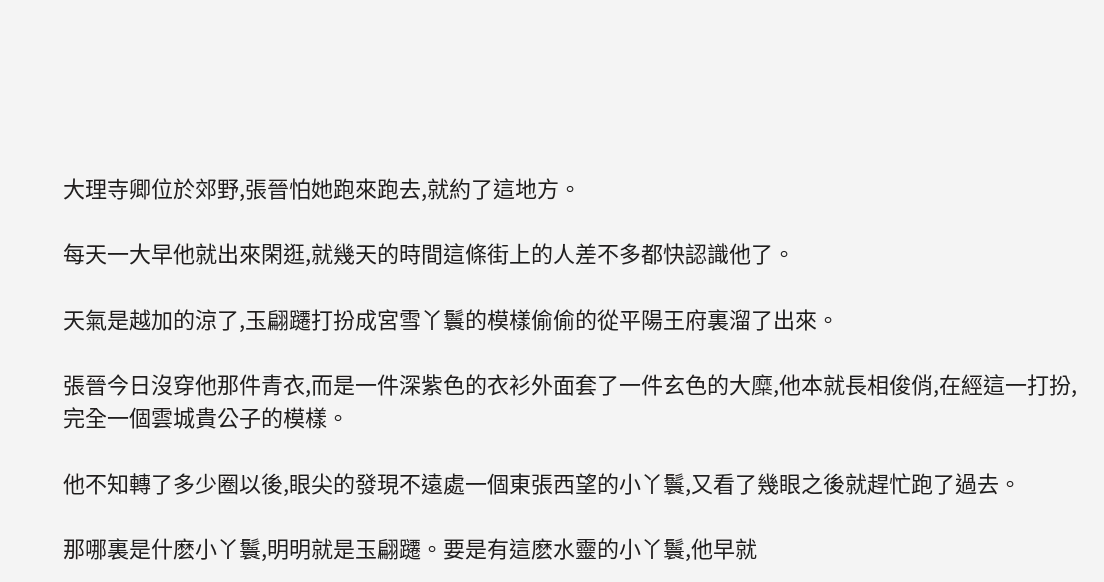大理寺卿位於郊野,張晉怕她跑來跑去,就約了這地方。

每天一大早他就出來閑逛,就幾天的時間這條街上的人差不多都快認識他了。

天氣是越加的涼了,玉翩躚打扮成宮雪丫鬟的模樣偷偷的從平陽王府裏溜了出來。

張晉今日沒穿他那件青衣,而是一件深紫色的衣衫外面套了一件玄色的大糜,他本就長相俊俏,在經這一打扮,完全一個雲城貴公子的模樣。

他不知轉了多少圈以後,眼尖的發現不遠處一個東張西望的小丫鬟,又看了幾眼之後就趕忙跑了過去。

那哪裏是什麽小丫鬟,明明就是玉翩躚。要是有這麽水靈的小丫鬟,他早就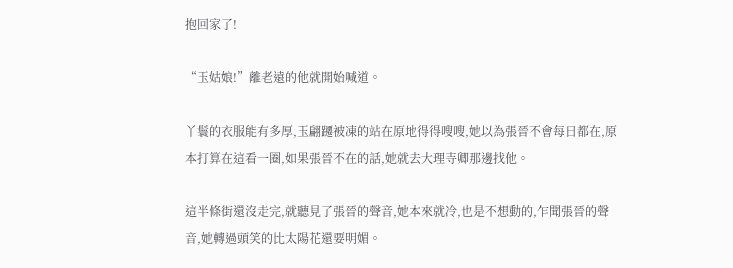抱回家了!

“玉姑娘!”離老遠的他就開始喊道。

丫鬟的衣服能有多厚,玉翩躚被凍的站在原地得得嗖嗖,她以為張晉不會每日都在,原本打算在這看一圈,如果張晉不在的話,她就去大理寺卿那邊找他。

這半條街還沒走完,就聽見了張晉的聲音,她本來就冷,也是不想動的,乍聞張晉的聲音,她轉過頭笑的比太陽花還要明媚。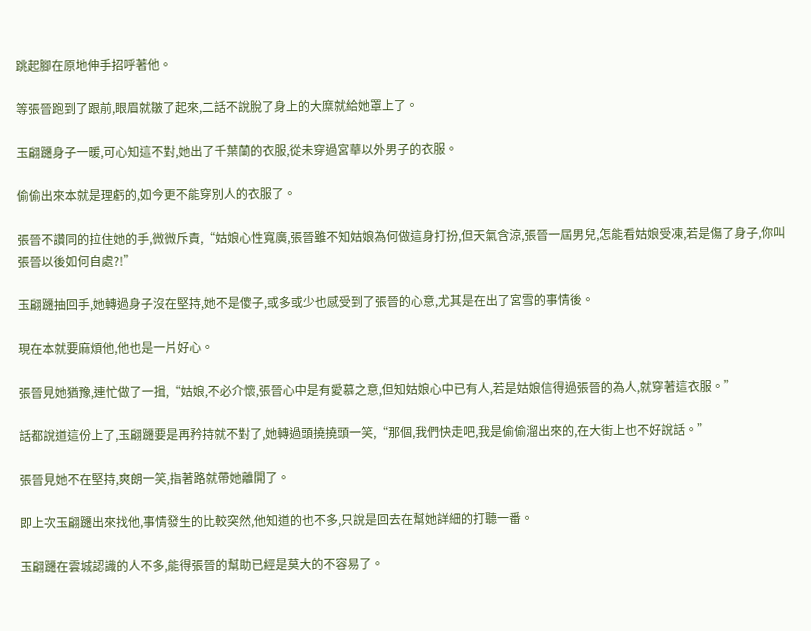跳起腳在原地伸手招呼著他。

等張晉跑到了跟前,眼眉就皺了起來,二話不說脫了身上的大糜就給她罩上了。

玉翩躚身子一暖,可心知這不對,她出了千葉蘭的衣服,從未穿過宮華以外男子的衣服。

偷偷出來本就是理虧的,如今更不能穿別人的衣服了。

張晉不讚同的拉住她的手,微微斥責,“姑娘心性寬廣,張晉雖不知姑娘為何做這身打扮,但天氣含涼,張晉一屆男兒,怎能看姑娘受凍,若是傷了身子,你叫張晉以後如何自處?!”

玉翩躚抽回手,她轉過身子沒在堅持,她不是傻子,或多或少也感受到了張晉的心意,尤其是在出了宮雪的事情後。

現在本就要麻煩他,他也是一片好心。

張晉見她猶豫,連忙做了一揖,“姑娘,不必介懷,張晉心中是有愛慕之意,但知姑娘心中已有人,若是姑娘信得過張晉的為人,就穿著這衣服。”

話都說道這份上了,玉翩躚要是再矜持就不對了,她轉過頭撓撓頭一笑,“那個,我們快走吧,我是偷偷溜出來的,在大街上也不好說話。”

張晉見她不在堅持,爽朗一笑,指著路就帶她離開了。

即上次玉翩躚出來找他,事情發生的比較突然,他知道的也不多,只說是回去在幫她詳細的打聽一番。

玉翩躚在雲城認識的人不多,能得張晉的幫助已經是莫大的不容易了。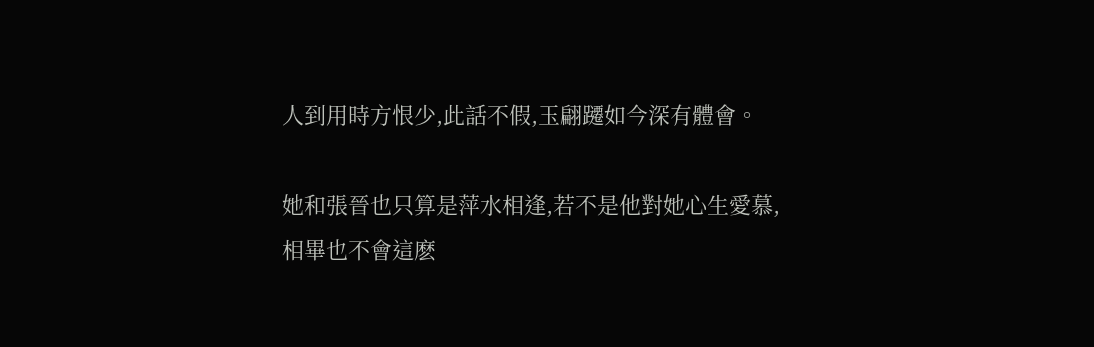人到用時方恨少,此話不假,玉翩躚如今深有體會。

她和張晉也只算是萍水相逢,若不是他對她心生愛慕,相畢也不會這麽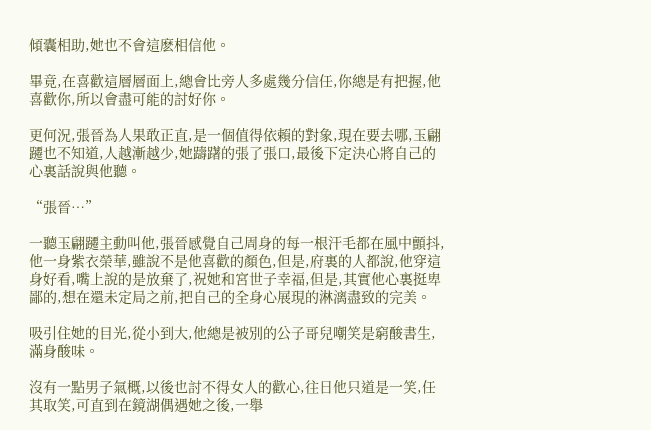傾囊相助,她也不會這麽相信他。

畢竟,在喜歡這層層面上,總會比旁人多處幾分信任,你總是有把握,他喜歡你,所以會盡可能的討好你。

更何況,張晉為人果敢正直,是一個值得依賴的對象,現在要去哪,玉翩躚也不知道,人越漸越少,她躊躇的張了張口,最後下定決心將自己的心裏話說與他聽。

“張晉…”

一聽玉翩躚主動叫他,張晉感覺自己周身的每一根汗毛都在風中顫抖,他一身紫衣榮華,雖說不是他喜歡的顏色,但是,府裏的人都說,他穿這身好看,嘴上說的是放棄了,祝她和宮世子幸福,但是,其實他心裏挺卑鄙的,想在還未定局之前,把自己的全身心展現的淋漓盡致的完美。

吸引住她的目光,從小到大,他總是被別的公子哥兒嘲笑是窮酸書生,滿身酸味。

沒有一點男子氣概,以後也討不得女人的歡心,往日他只道是一笑,任其取笑,可直到在鏡湖偶遇她之後,一舉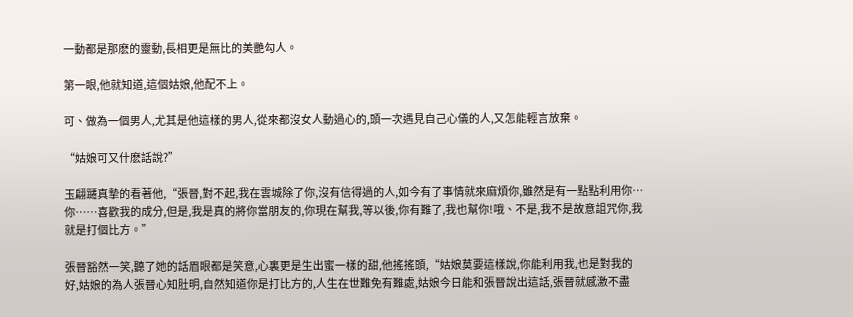一動都是那麽的靈動,長相更是無比的美艷勾人。

第一眼,他就知道,這個姑娘,他配不上。

可、做為一個男人,尤其是他這樣的男人,從來都沒女人動過心的,頭一次遇見自己心儀的人,又怎能輕言放棄。

“姑娘可又什麽話說?”

玉翩躚真摯的看著他,“張晉,對不起,我在雲城除了你,沒有信得過的人,如今有了事情就來麻煩你,雖然是有一點點利用你…你……喜歡我的成分,但是,我是真的將你當朋友的,你現在幫我,等以後,你有難了,我也幫你!哦、不是,我不是故意詛咒你,我就是打個比方。”

張晉豁然一笑,聽了她的話眉眼都是笑意,心裏更是生出蜜一樣的甜,他搖搖頭,“姑娘莫要這樣說,你能利用我,也是對我的好,姑娘的為人張晉心知肚明,自然知道你是打比方的,人生在世難免有難處,姑娘今日能和張晉說出這話,張晉就感激不盡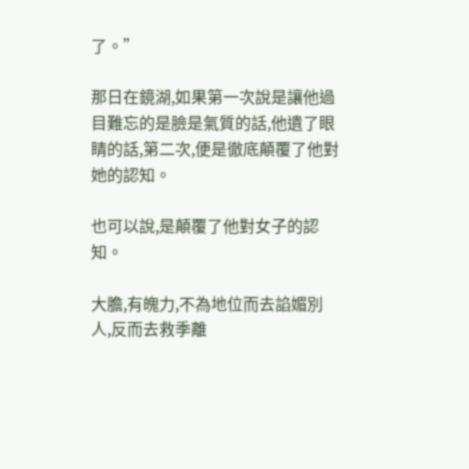了。”

那日在鏡湖,如果第一次說是讓他過目難忘的是臉是氣質的話,他遺了眼睛的話,第二次,便是徹底顛覆了他對她的認知。

也可以說,是顛覆了他對女子的認知。

大膽,有魄力,不為地位而去諂媚別人,反而去救季離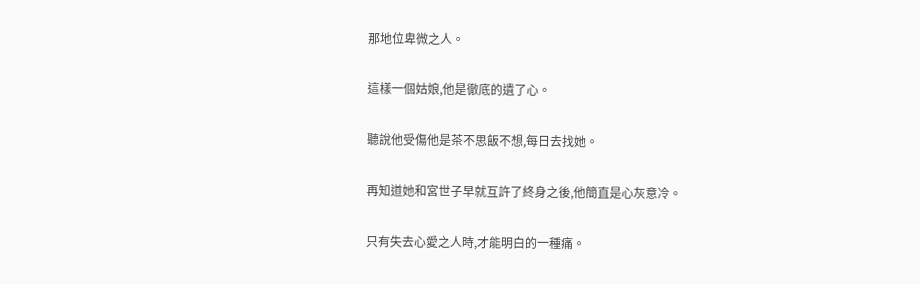那地位卑微之人。

這樣一個姑娘,他是徹底的遺了心。

聽說他受傷他是茶不思飯不想,每日去找她。

再知道她和宮世子早就互許了終身之後,他簡直是心灰意冷。

只有失去心愛之人時,才能明白的一種痛。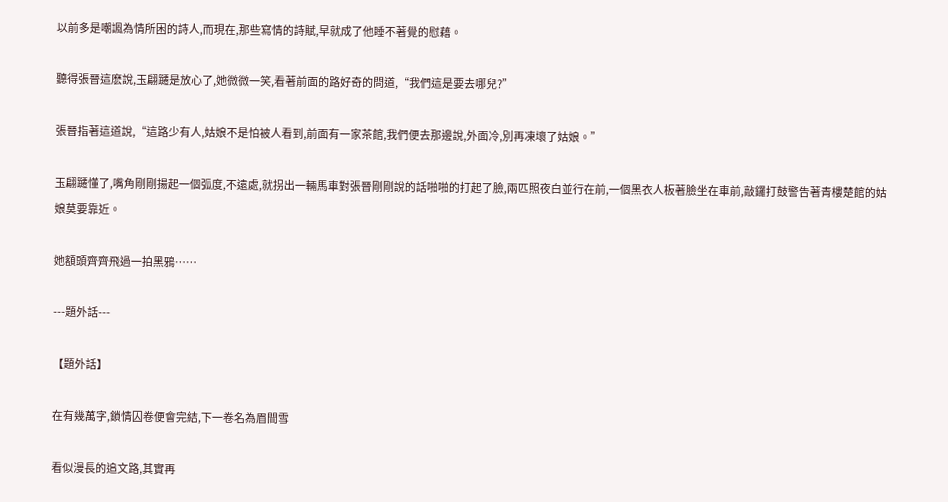以前多是嘲諷為情所困的詩人,而現在,那些寫情的詩賦,早就成了他睡不著覺的慰藉。

聽得張晉這麽說,玉翩躚是放心了,她微微一笑,看著前面的路好奇的問道,“我們這是要去哪兒?”

張晉指著這道說,“這路少有人,姑娘不是怕被人看到,前面有一家茶館,我們便去那邊說,外面冷,別再凍壞了姑娘。”

玉翩躚懂了,嘴角剛剛揚起一個弧度,不遠處,就拐出一輛馬車對張晉剛剛說的話啪啪的打起了臉,兩匹照夜白並行在前,一個黑衣人板著臉坐在車前,敲鑼打鼓警告著青樓楚館的姑娘莫要靠近。

她額頭齊齊飛過一拍黑鴉……

---題外話---

【題外話】

在有幾萬字,鎖情囚卷便會完結,下一卷名為眉間雪

看似漫長的追文路,其實再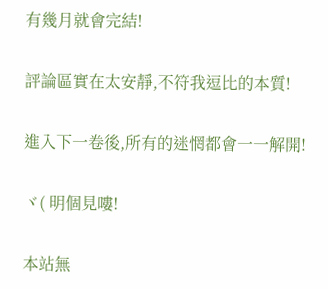有幾月就會完結!

評論區實在太安靜,不符我逗比的本質!

進入下一卷後,所有的迷惘都會一一解開!

ヾ( 明個見嘍!

本站無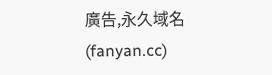廣告,永久域名(fanyan.cc)